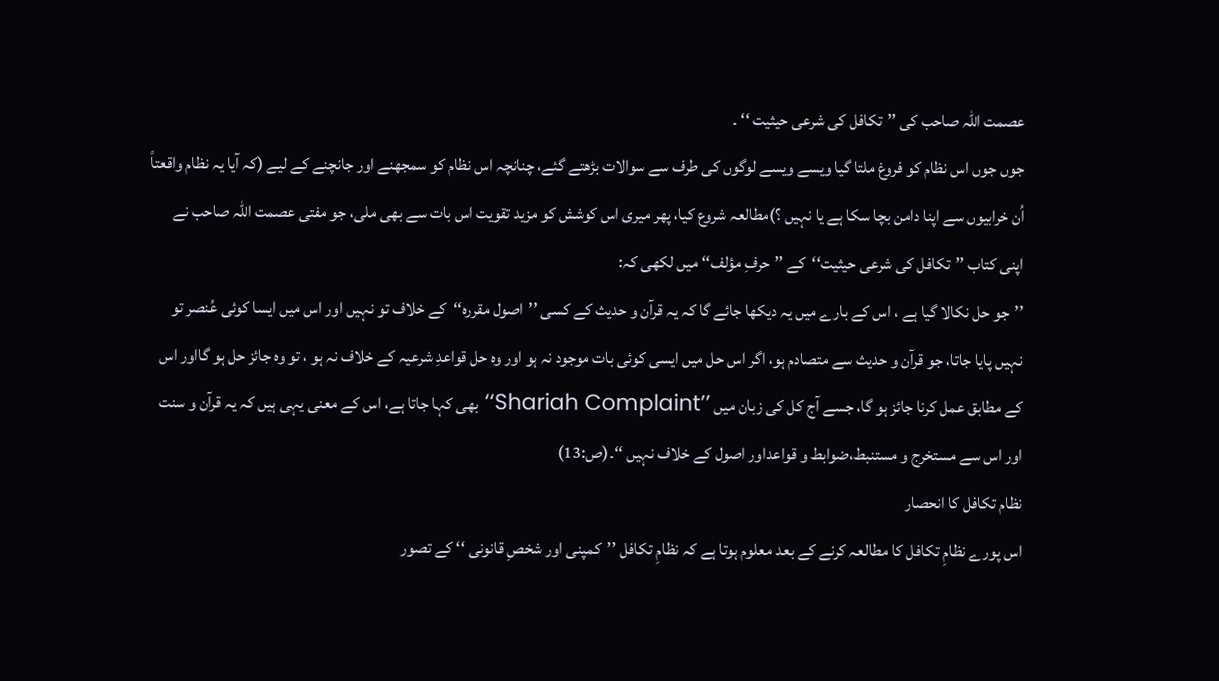عصمت اللہ صاحب کی ’’تکافل کی شرعی حیثیت ‘‘ ۔
جوں جوں اس نظام کو فروغ ملتا گیا ویسے ویسے لوگوں کی طرف سے سوالات بڑھتے گئے، چنانچہ اس نظام کو سمجھنے اور جانچنے کے لیے (کہ آیا یہ نظام واقعتاً اُن خرابیوں سے اپنا دامن بچا سکا ہے یا نہیں ؟)مطالعہ شروع کیا، پھر میری اس کوشش کو مزید تقویت اس بات سے بھی ملی، جو مفتی عصمت اللہ صاحب نے اپنی کتاب ’’تکافل کی شرعی حیثیت‘‘کے ’’حرفِ مؤلف‘‘ میں لکھی کہ:
’’جو حل نکالا گیا ہے ، اس کے بارے میں یہ دیکھا جائے گا کہ یہ قرآن و حدیث کے کسی ’’اصول مقررہ‘‘کے خلاف تو نہیں اور اس میں ایسا کوئی عُنصر تو نہیں پایا جاتا، جو قرآن و حدیث سے متصادم ہو، اگر اس حل میں ایسی کوئی بات موجود نہ ہو اور وہ حل قواعدِ شرعیہ کے خلاف نہ ہو ، تو وہ جائز حل ہو گااور اس کے مطابق عمل کرنا جائز ہو گا، جسے آج کل کی زبان میں ’’Shariah Complaint‘‘ بھی کہا جاتا ہے، اس کے معنی یہی ہیں کہ یہ قرآن و سنت اور اس سے مستخرج و مستنبط،ضوابط و قواعداور اصول کے خلاف نہیں ‘‘۔(ص:13)
نظام تکافل کا انحصار
اس پورے نظامِ تکافل کا مطالعہ کرنے کے بعد معلوم ہوتا ہے کہ نظامِ تکافل ’’کمپنی اور شخصِ قانونی ‘‘ کے تصور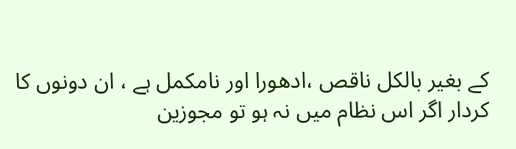کے بغیر بالکل ناقص ،ادھورا اور نامکمل ہے ، ان دونوں کا کردار اگر اس نظام میں نہ ہو تو مجوزین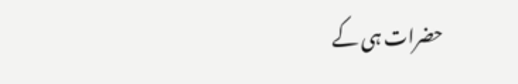حضرات ہی کے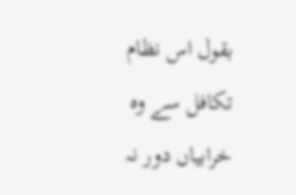بقول اس نظام تکافل سے وہ خرابیاں دور نہ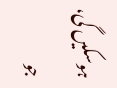ہوسکیں گی، جو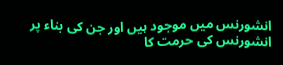انشورنس میں موجود ہیں اور جن کی بناء پر انشورنس کی حرمت کا